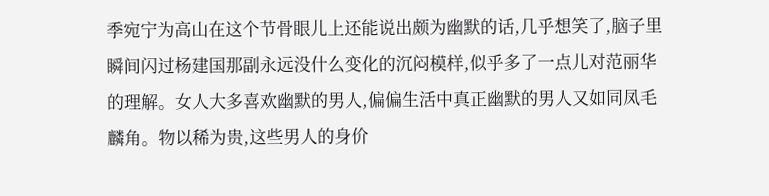季宛宁为高山在这个节骨眼儿上还能说出颇为幽默的话,几乎想笑了,脑子里瞬间闪过杨建国那副永远没什么变化的沉闷模样,似乎多了一点儿对范丽华的理解。女人大多喜欢幽默的男人,偏偏生活中真正幽默的男人又如同凤毛麟角。物以稀为贵,这些男人的身价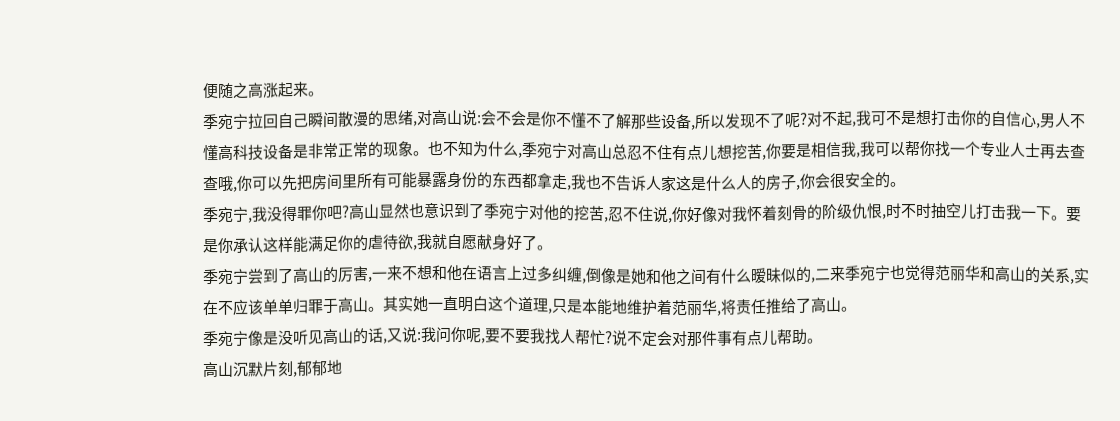便随之高涨起来。
季宛宁拉回自己瞬间散漫的思绪,对高山说:会不会是你不懂不了解那些设备,所以发现不了呢?对不起,我可不是想打击你的自信心,男人不懂高科技设备是非常正常的现象。也不知为什么,季宛宁对高山总忍不住有点儿想挖苦,你要是相信我,我可以帮你找一个专业人士再去查查哦,你可以先把房间里所有可能暴露身份的东西都拿走,我也不告诉人家这是什么人的房子,你会很安全的。
季宛宁,我没得罪你吧?高山显然也意识到了季宛宁对他的挖苦,忍不住说,你好像对我怀着刻骨的阶级仇恨,时不时抽空儿打击我一下。要是你承认这样能满足你的虐待欲,我就自愿献身好了。
季宛宁尝到了高山的厉害,一来不想和他在语言上过多纠缠,倒像是她和他之间有什么暧昧似的,二来季宛宁也觉得范丽华和高山的关系,实在不应该单单归罪于高山。其实她一直明白这个道理,只是本能地维护着范丽华,将责任推给了高山。
季宛宁像是没听见高山的话,又说:我问你呢,要不要我找人帮忙?说不定会对那件事有点儿帮助。
高山沉默片刻,郁郁地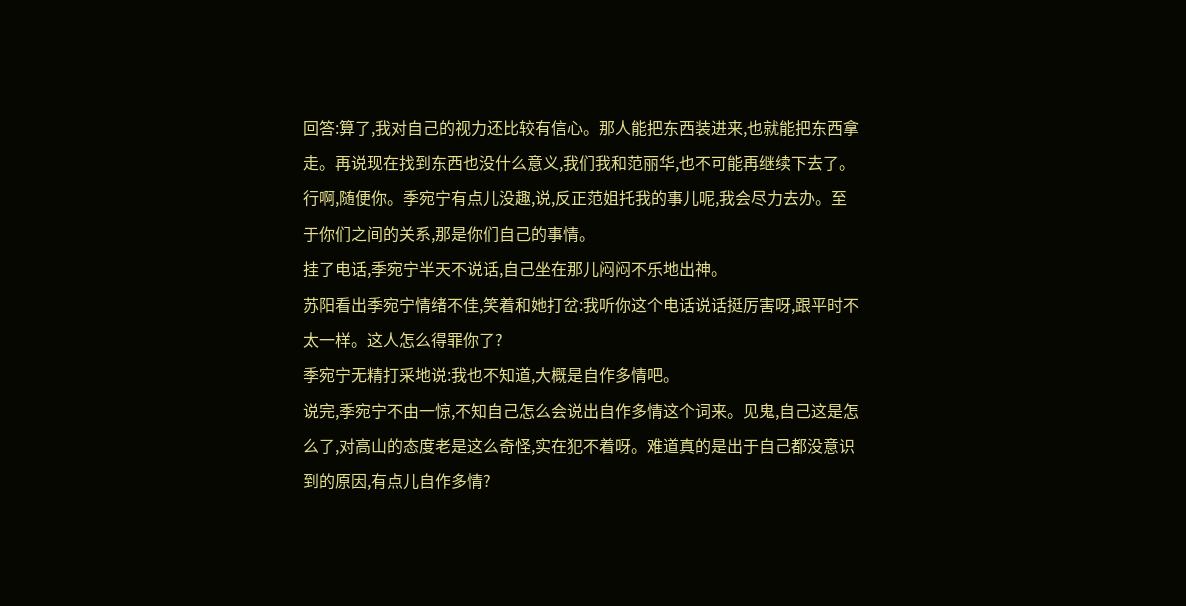回答:算了,我对自己的视力还比较有信心。那人能把东西装进来,也就能把东西拿走。再说现在找到东西也没什么意义,我们我和范丽华,也不可能再继续下去了。
行啊,随便你。季宛宁有点儿没趣,说,反正范姐托我的事儿呢,我会尽力去办。至于你们之间的关系,那是你们自己的事情。
挂了电话,季宛宁半天不说话,自己坐在那儿闷闷不乐地出神。
苏阳看出季宛宁情绪不佳,笑着和她打岔:我听你这个电话说话挺厉害呀,跟平时不太一样。这人怎么得罪你了?
季宛宁无精打采地说:我也不知道,大概是自作多情吧。
说完,季宛宁不由一惊,不知自己怎么会说出自作多情这个词来。见鬼,自己这是怎么了,对高山的态度老是这么奇怪,实在犯不着呀。难道真的是出于自己都没意识到的原因,有点儿自作多情?